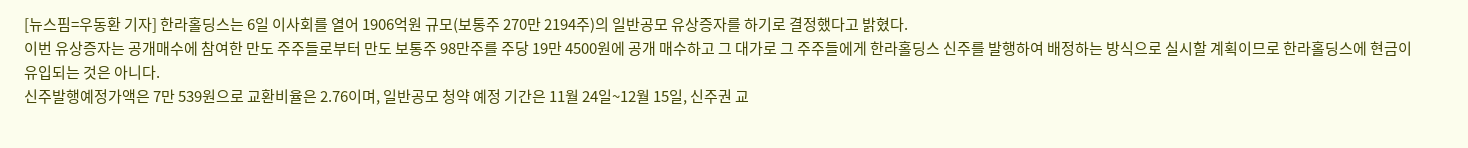[뉴스핌=우동환 기자] 한라홀딩스는 6일 이사회를 열어 1906억원 규모(보통주 270만 2194주)의 일반공모 유상증자를 하기로 결정했다고 밝혔다.
이번 유상증자는 공개매수에 참여한 만도 주주들로부터 만도 보통주 98만주를 주당 19만 4500원에 공개 매수하고 그 대가로 그 주주들에게 한라홀딩스 신주를 발행하여 배정하는 방식으로 실시할 계획이므로 한라홀딩스에 현금이 유입되는 것은 아니다.
신주발행예정가액은 7만 539원으로 교환비율은 2.76이며, 일반공모 청약 예정 기간은 11월 24일~12월 15일, 신주권 교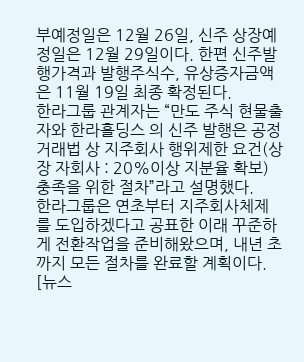부예정일은 12월 26일, 신주 상장예정일은 12월 29일이다. 한편 신주발행가격과 발행주식수, 유상증자금액은 11월 19일 최종 확정된다.
한라그룹 관계자는 “만도 주식 현물출자와 한라홀딩스 의 신주 발행은 공정거래법 상 지주회사 행위제한 요건(상장 자회사 : 20%이상 지분율 확보) 충족을 위한 절차”라고 설명했다.
한라그룹은 연초부터 지주회사체제를 도입하겠다고 공표한 이래 꾸준하게 전환작업을 준비해왔으며, 내년 초까지 모든 절차를 완료할 계획이다.
[뉴스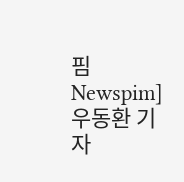핌 Newspim] 우동환 기자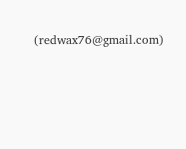(redwax76@gmail.com)